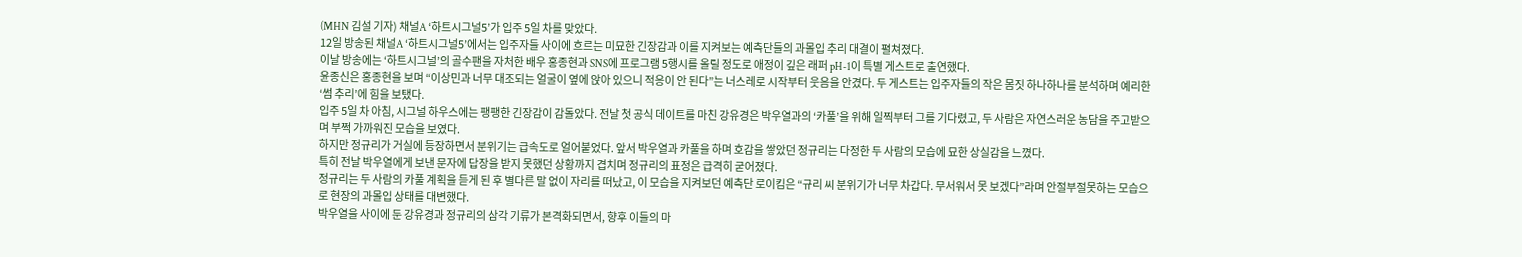(MHN 김설 기자) 채널A ‘하트시그널5’가 입주 5일 차를 맞았다.
12일 방송된 채널A ‘하트시그널5’에서는 입주자들 사이에 흐르는 미묘한 긴장감과 이를 지켜보는 예측단들의 과몰입 추리 대결이 펼쳐졌다.
이날 방송에는 ‘하트시그널’의 골수팬을 자처한 배우 홍종현과 SNS에 프로그램 5행시를 올릴 정도로 애정이 깊은 래퍼 pH-1이 특별 게스트로 출연했다.
윤종신은 홍종현을 보며 “이상민과 너무 대조되는 얼굴이 옆에 앉아 있으니 적응이 안 된다”는 너스레로 시작부터 웃음을 안겼다. 두 게스트는 입주자들의 작은 몸짓 하나하나를 분석하며 예리한 ‘썸 추리’에 힘을 보탰다.
입주 5일 차 아침, 시그널 하우스에는 팽팽한 긴장감이 감돌았다. 전날 첫 공식 데이트를 마친 강유경은 박우열과의 ‘카풀’을 위해 일찍부터 그를 기다렸고, 두 사람은 자연스러운 농담을 주고받으며 부쩍 가까워진 모습을 보였다.
하지만 정규리가 거실에 등장하면서 분위기는 급속도로 얼어붙었다. 앞서 박우열과 카풀을 하며 호감을 쌓았던 정규리는 다정한 두 사람의 모습에 묘한 상실감을 느꼈다.
특히 전날 박우열에게 보낸 문자에 답장을 받지 못했던 상황까지 겹치며 정규리의 표정은 급격히 굳어졌다.
정규리는 두 사람의 카풀 계획을 듣게 된 후 별다른 말 없이 자리를 떠났고, 이 모습을 지켜보던 예측단 로이킴은 “규리 씨 분위기가 너무 차갑다. 무서워서 못 보겠다”라며 안절부절못하는 모습으로 현장의 과몰입 상태를 대변했다.
박우열을 사이에 둔 강유경과 정규리의 삼각 기류가 본격화되면서, 향후 이들의 마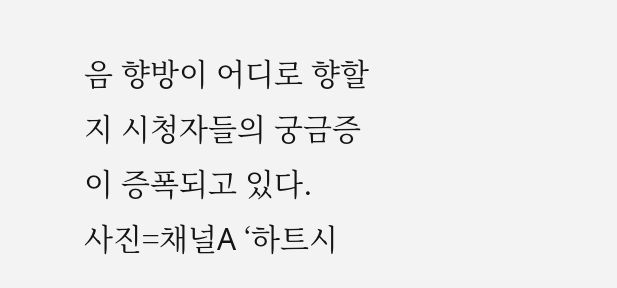음 향방이 어디로 향할지 시청자들의 궁금증이 증폭되고 있다.
사진=채널A ‘하트시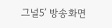그널5’ 방송화면